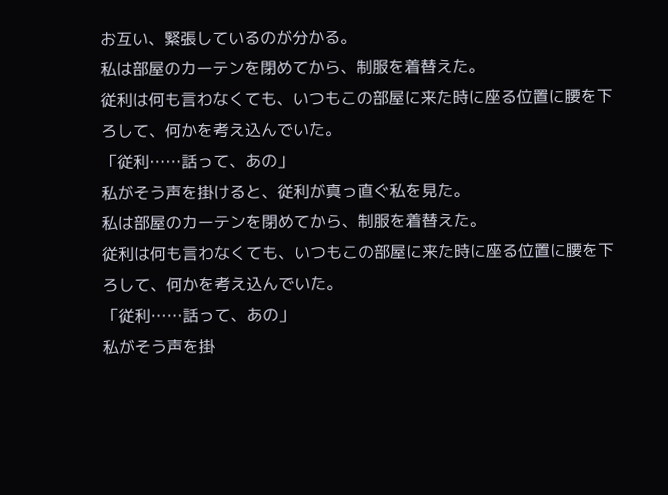お互い、緊張しているのが分かる。
私は部屋のカーテンを閉めてから、制服を着替えた。
従利は何も言わなくても、いつもこの部屋に来た時に座る位置に腰を下ろして、何かを考え込んでいた。
「従利……話って、あの」
私がそう声を掛けると、従利が真っ直ぐ私を見た。
私は部屋のカーテンを閉めてから、制服を着替えた。
従利は何も言わなくても、いつもこの部屋に来た時に座る位置に腰を下ろして、何かを考え込んでいた。
「従利……話って、あの」
私がそう声を掛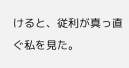けると、従利が真っ直ぐ私を見た。